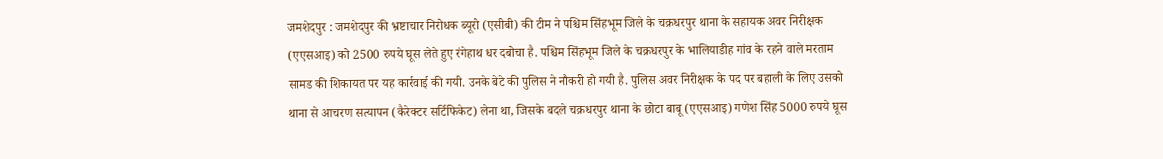जमशेदपुर : जमशेदपुर की भ्रष्टाचार निरोधक ब्यूरो (एसीबी) की टीम ने पश्चिम सिंहभूम जिले के चक्रधरपुर थाना के सहायक अवर निरीक्षक (एएसआइ) को 2500 रुपये घूस लेते हुए रंगेहाथ धर दबोचा है. पश्चिम सिंहभूम जिले के चक्रधरपुर के भालियाडीह गांव के रहने वाले मरताम सामड की शिकायत पर यह कार्रवाई की गयी. उनके बेटे की पुलिस ने नौकरी हो गयी है. पुलिस अवर निरीक्षक के पद पर बहाली के लिए उसको थाना से आचरण सत्यापन (कैरेक्टर सर्टिफिकेट) लेना था, जिसके बदले चक्रधरपुर थाना के छोटा बाबू (एएसआइ) गणेश सिंह 5000 रुपये घूस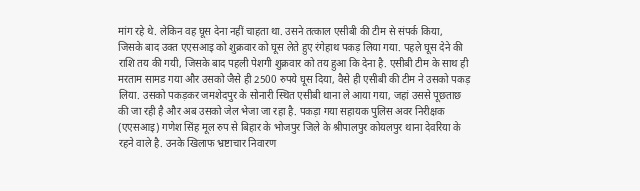मांग रहे थे. लेकिन वह घूस देना नहीं चाहता था. उसने तत्काल एसीबी की टीम से संपर्क किया, जिसके बाद उक्त एएसआइ को शुक्रवार को घूस लेते हुए रंगेहाथ पकड़ लिया गया. पहले घूस देने की राशि तय की गयी, जिसके बाद पहली पेशगी शुक्रवार को तय हुआ कि देना है. एसीबी टीम के साथ ही मरताम सामड गया और उसको जैसे ही 2500 रुपये घूस दिया, वैसे ही एसीबी की टीम ने उसको पकड़ लिया. उसको पकड़कर जमशेदपुर के सोनारी स्थित एसीबी थाना ले आया गया, जहां उससे पूछताछ की जा रही है और अब उसको जेल भेजा जा रहा है. पकड़ा गया सहायक पुलिस अवर निरीक्षक (एएसआइ) गणेश सिंह मूल रुप से बिहार के भोजपुर जिले के श्रीपालपुर कोयलपुर थाना देवरिया के रहने वाले है. उनके खिलाफ भ्रष्टाचार निवारण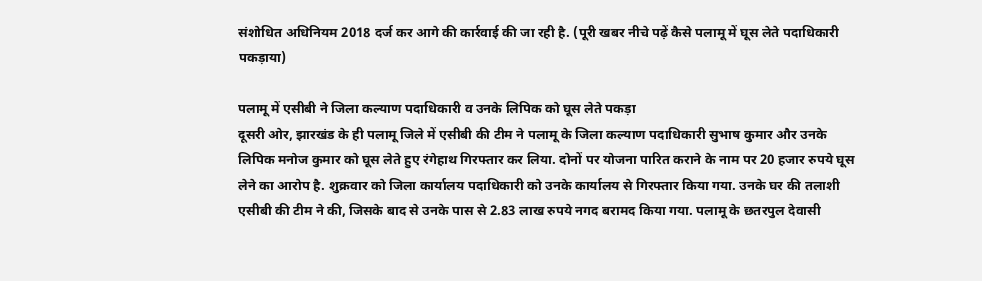संशोधित अधिनियम 2018 दर्ज कर आगे की कार्रवाई की जा रही है. (पूरी खबर नीचे पढ़ें कैसे पलामू में घूस लेते पदाधिकारी पकड़ाया)

पलामू में एसीबी ने जिला कल्याण पदाधिकारी व उनके लिपिक को घूस लेते पकड़ा
दूसरी ओर, झारखंड के ही पलामू जिले में एसीबी की टीम ने पलामू के जिला कल्याण पदाधिकारी सुभाष कुमार और उनके लिपिक मनोज कुमार को घूस लेते हुए रंगेहाथ गिरफ्तार कर लिया. दोनों पर योजना पारित कराने के नाम पर 20 हजार रुपये घूस लेने का आरोप है. शुक्रवार को जिला कार्यालय पदाधिकारी को उनके कार्यालय से गिरफ्तार किया गया. उनके घर की तलाशी एसीबी की टीम ने की, जिसके बाद से उनके पास से 2.83 लाख रुपये नगद बरामद किया गया. पलामू के छतरपुल देवासी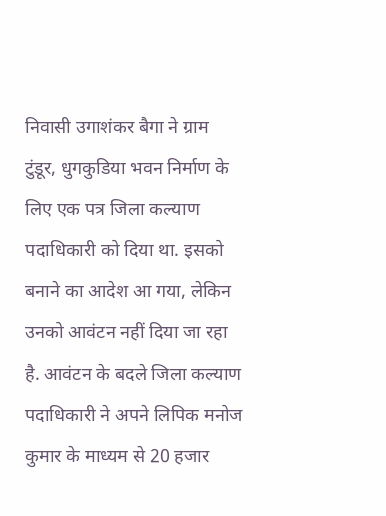निवासी उगाशंकर बैगा ने ग्राम टुंडूर, धुगकुडिया भवन निर्माण के लिए एक पत्र जिला कल्याण पदाधिकारी को दिया था. इसको बनाने का आदेश आ गया, लेकिन उनको आवंटन नहीं दिया जा रहा है. आवंटन के बदले जिला कल्याण पदाधिकारी ने अपने लिपिक मनोज कुमार के माध्यम से 20 हजार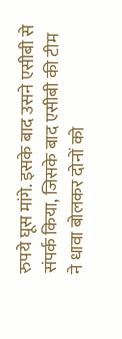रुपये घूस मांगे. इसके बाद उसने एसीबी से संपर्क किया, जिसके बाद एसीबी की टीम ने धावा बोलकर दोनों को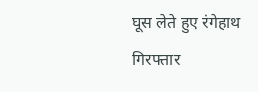घूस लेते हुए रंगेहाथ गिरफ्तार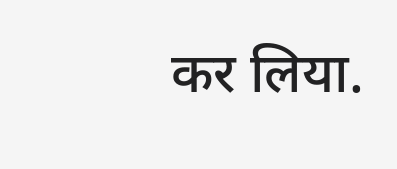कर लिया.